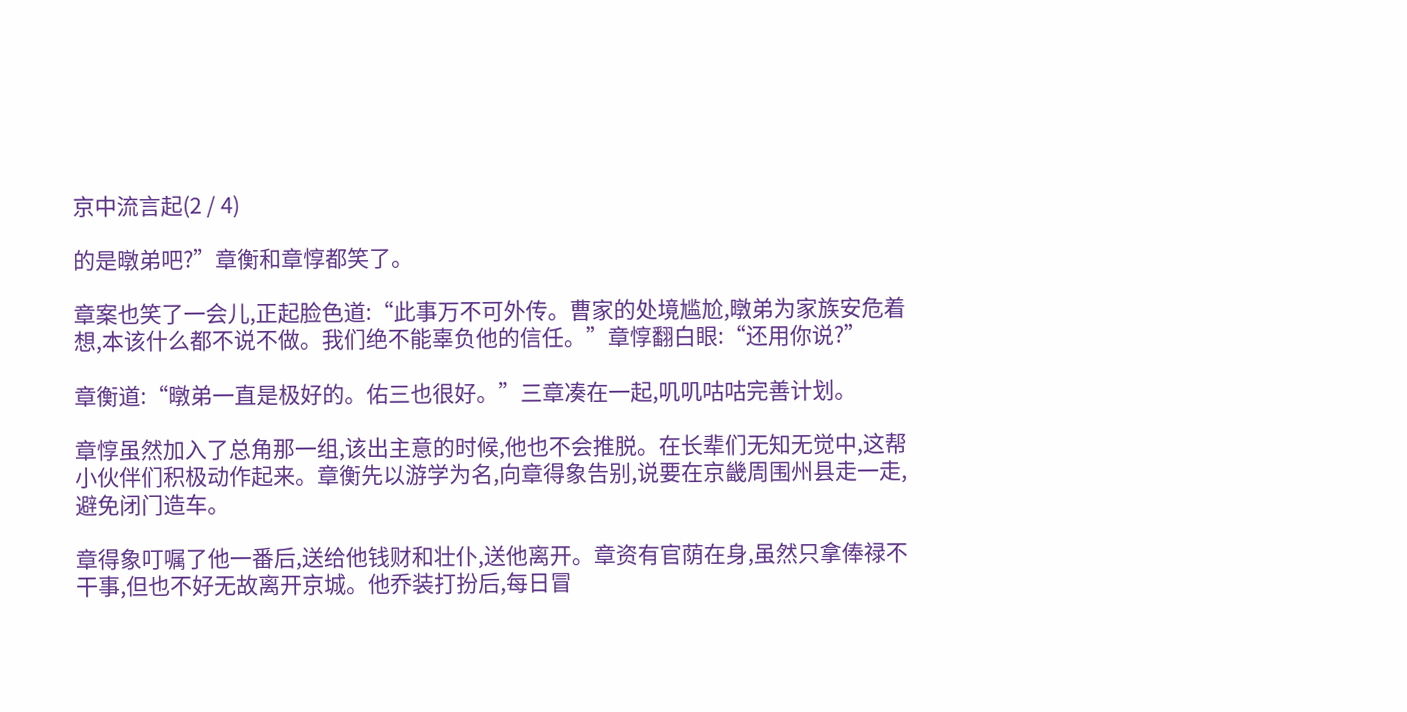京中流言起(2 / 4)

的是暾弟吧?”章衡和章惇都笑了。

章案也笑了一会儿,正起脸色道:“此事万不可外传。曹家的处境尴尬,暾弟为家族安危着想,本该什么都不说不做。我们绝不能辜负他的信任。”章惇翻白眼:“还用你说?”

章衡道:“暾弟一直是极好的。佑三也很好。”三章凑在一起,叽叽咕咕完善计划。

章惇虽然加入了总角那一组,该出主意的时候,他也不会推脱。在长辈们无知无觉中,这帮小伙伴们积极动作起来。章衡先以游学为名,向章得象告别,说要在京畿周围州县走一走,避免闭门造车。

章得象叮嘱了他一番后,送给他钱财和壮仆,送他离开。章资有官荫在身,虽然只拿俸禄不干事,但也不好无故离开京城。他乔装打扮后,每日冒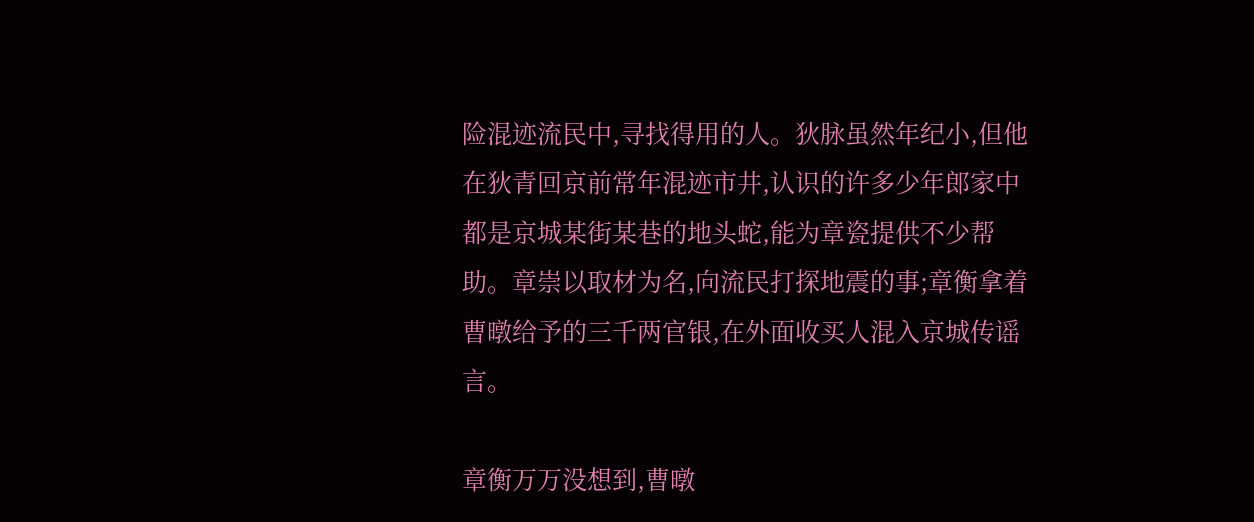险混迹流民中,寻找得用的人。狄脉虽然年纪小,但他在狄青回京前常年混迹市井,认识的许多少年郎家中都是京城某街某巷的地头蛇,能为章瓷提供不少帮助。章崇以取材为名,向流民打探地震的事;章衡拿着曹暾给予的三千两官银,在外面收买人混入京城传谣言。

章衡万万没想到,曹暾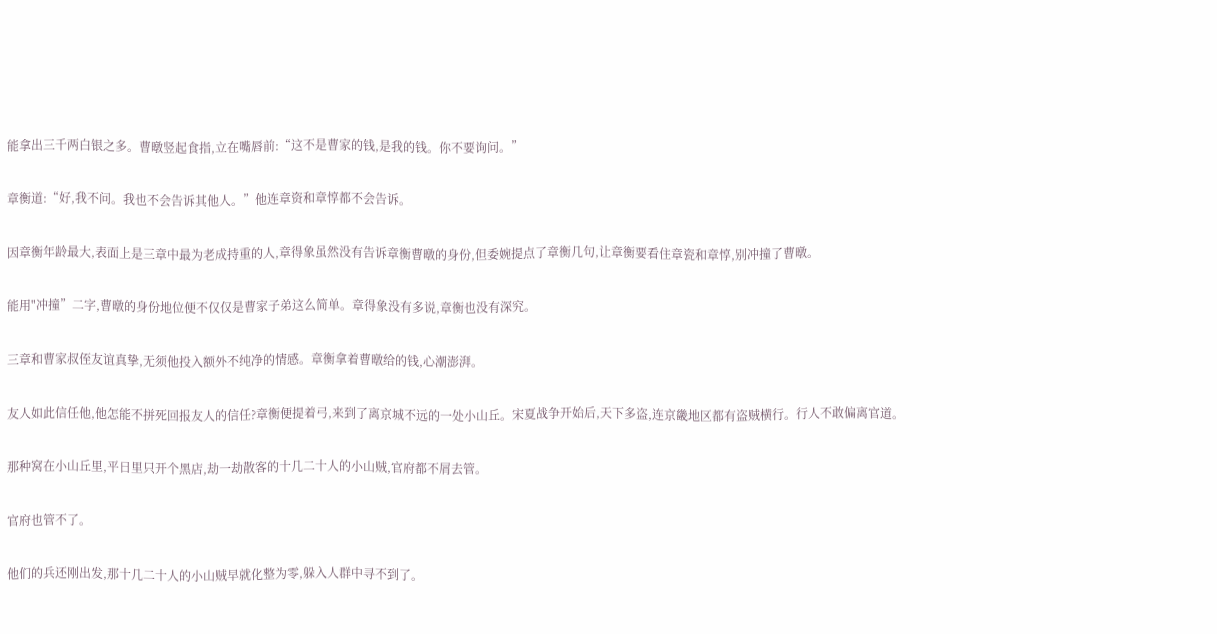能拿出三千两白银之多。曹暾竖起食指,立在嘴唇前:“这不是曹家的钱,是我的钱。你不要询问。”

章衡道:“好,我不问。我也不会告诉其他人。”他连章资和章惇都不会告诉。

因章衡年龄最大,表面上是三章中最为老成持重的人,章得象虽然没有告诉章衡曹暾的身份,但委婉提点了章衡几句,让章衡要看住章瓷和章惇,别冲撞了曹暾。

能用"冲撞”二字,曹暾的身份地位便不仅仅是曹家子弟这么简单。章得象没有多说,章衡也没有深究。

三章和曹家叔侄友谊真挚,无须他投入额外不纯净的情感。章衡拿着曹暾给的钱,心潮澎湃。

友人如此信任他,他怎能不拼死回报友人的信任?章衡便提着弓,来到了离京城不远的一处小山丘。宋夏战争开始后,天下多盗,连京畿地区都有盗贼横行。行人不敢偏离官道。

那种窝在小山丘里,平日里只开个黑店,劫一劫散客的十几二十人的小山贼,官府都不屑去管。

官府也管不了。

他们的兵还刚出发,那十几二十人的小山贼早就化整为零,躲入人群中寻不到了。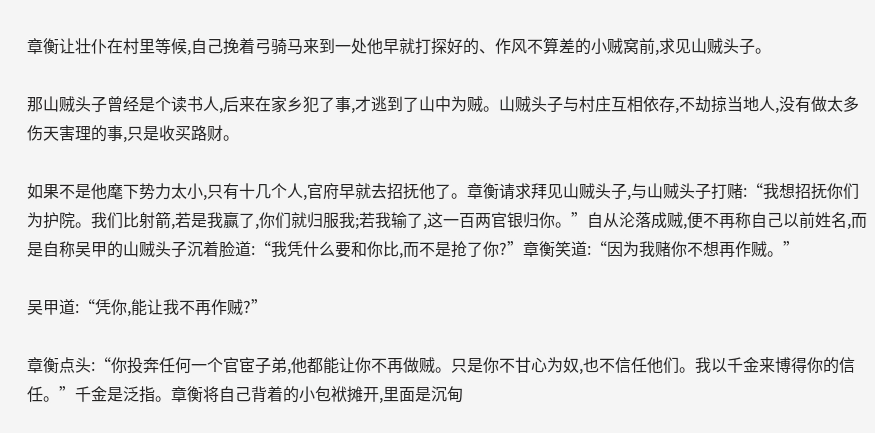章衡让壮仆在村里等候,自己挽着弓骑马来到一处他早就打探好的、作风不算差的小贼窝前,求见山贼头子。

那山贼头子曾经是个读书人,后来在家乡犯了事,才逃到了山中为贼。山贼头子与村庄互相依存,不劫掠当地人,没有做太多伤天害理的事,只是收买路财。

如果不是他麾下势力太小,只有十几个人,官府早就去招抚他了。章衡请求拜见山贼头子,与山贼头子打赌:“我想招抚你们为护院。我们比射箭,若是我赢了,你们就归服我;若我输了,这一百两官银归你。”自从沦落成贼,便不再称自己以前姓名,而是自称吴甲的山贼头子沉着脸道:“我凭什么要和你比,而不是抢了你?”章衡笑道:“因为我赌你不想再作贼。”

吴甲道:“凭你,能让我不再作贼?”

章衡点头:“你投奔任何一个官宦子弟,他都能让你不再做贼。只是你不甘心为奴,也不信任他们。我以千金来博得你的信任。”千金是泛指。章衡将自己背着的小包袱摊开,里面是沉甸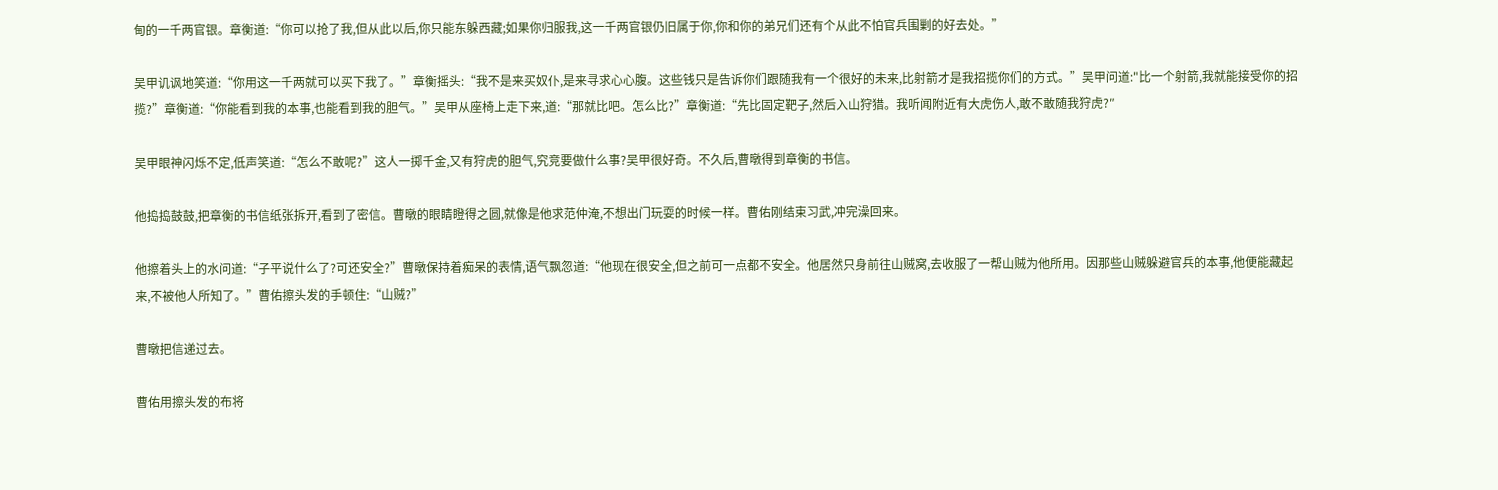甸的一千两官银。章衡道:“你可以抢了我,但从此以后,你只能东躲西藏;如果你归服我,这一千两官银仍旧属于你,你和你的弟兄们还有个从此不怕官兵围剿的好去处。”

吴甲讥讽地笑道:“你用这一千两就可以买下我了。”章衡摇头:“我不是来买奴仆,是来寻求心心腹。这些钱只是告诉你们跟随我有一个很好的未来,比射箭才是我招揽你们的方式。”吴甲问道:"比一个射箭,我就能接受你的招揽?”章衡道:“你能看到我的本事,也能看到我的胆气。”吴甲从座椅上走下来,道:“那就比吧。怎么比?”章衡道:“先比固定靶子,然后入山狩猎。我听闻附近有大虎伤人,敢不敢随我狩虎?″

吴甲眼神闪烁不定,低声笑道:“怎么不敢呢?”这人一掷千金,又有狩虎的胆气,究竞要做什么事?吴甲很好奇。不久后,曹暾得到章衡的书信。

他捣捣鼓鼓,把章衡的书信纸张拆开,看到了密信。曹暾的眼睛瞪得之圆,就像是他求范仲淹,不想出门玩耍的时候一样。曹佑刚结束习武,冲完澡回来。

他擦着头上的水问道:“子平说什么了?可还安全?”曹暾保持着痴呆的表情,语气飘忽道:“他现在很安全,但之前可一点都不安全。他居然只身前往山贼窝,去收服了一帮山贼为他所用。因那些山贼躲避官兵的本事,他便能藏起来,不被他人所知了。”曹佑擦头发的手顿住:“山贼?”

曹暾把信递过去。

曹佑用擦头发的布将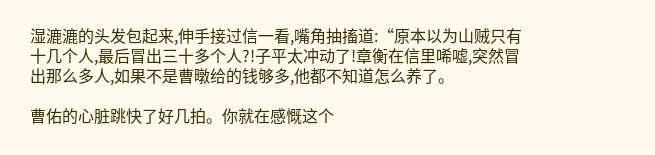湿漉漉的头发包起来,伸手接过信一看,嘴角抽搐道:“原本以为山贼只有十几个人,最后冒出三十多个人?!子平太冲动了!章衡在信里唏嘘,突然冒出那么多人,如果不是曹暾给的钱够多,他都不知道怎么养了。

曹佑的心脏跳快了好几拍。你就在感慨这个